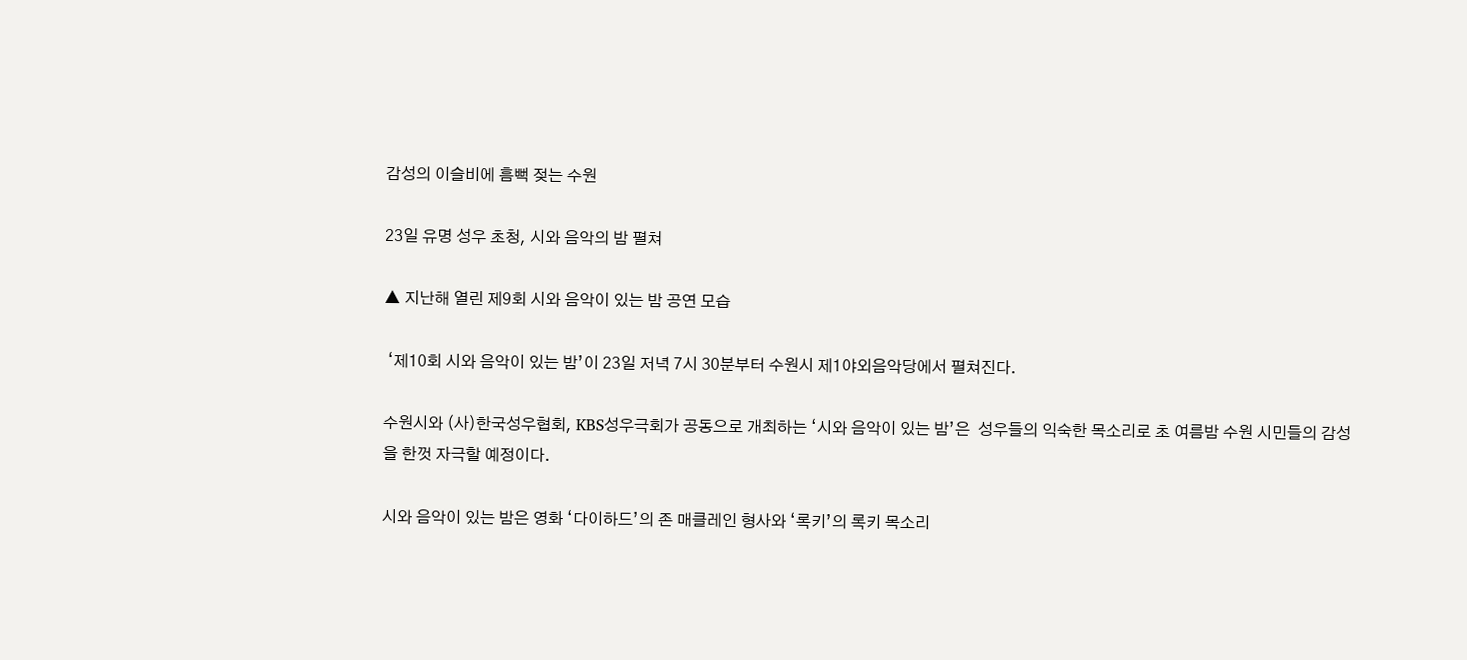감성의 이슬비에 흠뻑 젖는 수원

23일 유명 성우 초청, 시와 음악의 밤 펼쳐

▲ 지난해 열린 제9회 시와 음악이 있는 밤 공연 모습

 ‘제10회 시와 음악이 있는 밤’이 23일 저녁 7시 30분부터 수원시 제1야외음악당에서 펼쳐진다.

수원시와 (사)한국성우협회, KBS성우극회가 공동으로 개최하는 ‘시와 음악이 있는 밤’은  성우들의 익숙한 목소리로 초 여름밤 수원 시민들의 감성을 한껏 자극할 예정이다.

시와 음악이 있는 밤은 영화 ‘다이하드’의 존 매클레인 형사와 ‘록키’의 록키 목소리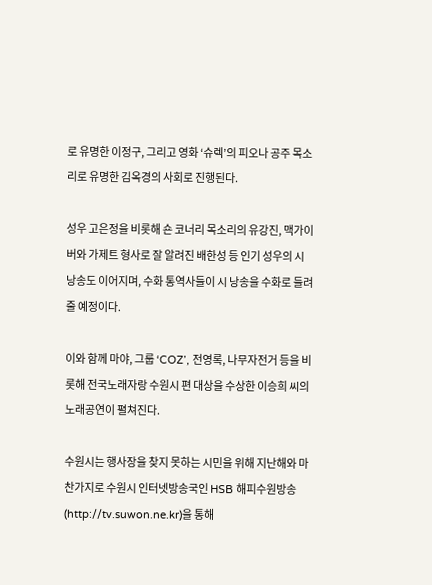로 유명한 이정구, 그리고 영화 ‘슈렉’의 피오나 공주 목소리로 유명한 김옥경의 사회로 진행된다.

성우 고은정을 비롯해 숀 코너리 목소리의 유강진, 맥가이버와 가제트 형사로 잘 알려진 배한성 등 인기 성우의 시 낭송도 이어지며, 수화 통역사들이 시 낭송을 수화로 들려줄 예정이다.

이와 함께 마야, 그룹 ‘COZ’, 전영록, 나무자전거 등을 비롯해 전국노래자랑 수원시 편 대상을 수상한 이승희 씨의 노래공연이 펼쳐진다.

수원시는 행사장을 찾지 못하는 시민을 위해 지난해와 마찬가지로 수원시 인터넷방송국인 HSB 해피수원방송(http://tv.suwon.ne.kr)을 통해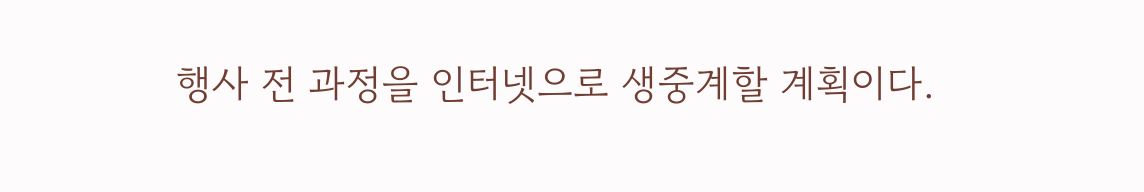행사 전 과정을 인터넷으로 생중계할 계획이다.